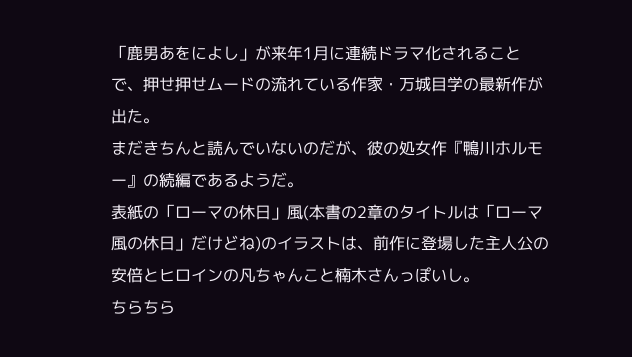「鹿男あをによし」が来年1月に連続ドラマ化されることで、押せ押せムードの流れている作家・万城目学の最新作が出た。
まだきちんと読んでいないのだが、彼の処女作『鴨川ホルモー』の続編であるようだ。
表紙の「ローマの休日」風(本書の2章のタイトルは「ローマ風の休日」だけどね)のイラストは、前作に登場した主人公の安倍とヒロインの凡ちゃんこと楠木さんっぽいし。
ちらちら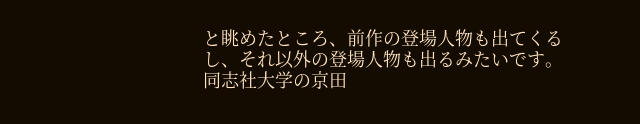と眺めたところ、前作の登場人物も出てくるし、それ以外の登場人物も出るみたいです。
同志社大学の京田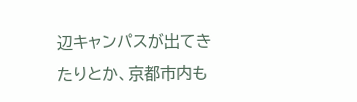辺キャンパスが出てきたりとか、京都市内も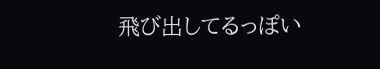飛び出してるっぽい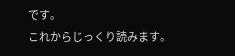です。
これからじっくり読みます。